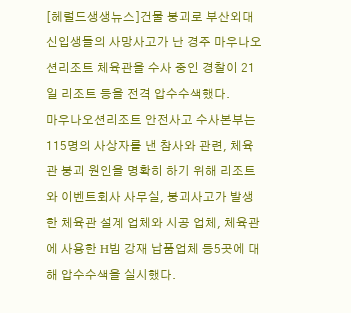[헤럴드생생뉴스]건물 붕괴로 부산외대 신입생들의 사망사고가 난 경주 마우나오션리조트 체육관을 수사 중인 경찰이 21일 리조트 등을 전격 압수수색했다.
마우나오션리조트 안전사고 수사본부는 115명의 사상자를 낸 참사와 관련, 체육관 붕괴 원인을 명확히 하기 위해 리조트와 이벤트회사 사무실, 붕괴사고가 발생한 체육관 설계 업체와 시공 업체, 체육관에 사용한 H빔 강재 납품업체 등5곳에 대해 압수수색을 실시했다.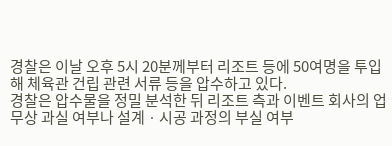경찰은 이날 오후 5시 20분께부터 리조트 등에 50여명을 투입해 체육관 건립 관련 서류 등을 압수하고 있다.
경찰은 압수물을 정밀 분석한 뒤 리조트 측과 이벤트 회사의 업무상 과실 여부나 설계ㆍ시공 과정의 부실 여부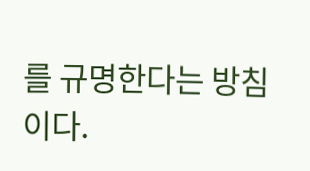를 규명한다는 방침이다.